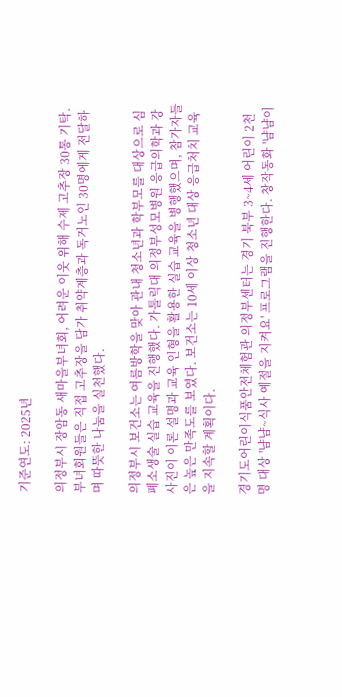기준연도: 2025년

의정부시 장암동 새마을부녀회, 어려운 이웃 위해 수제 고추장 30통 기탁. 부녀회원들은 직접 고추장을 담가 취약계층과 독거노인 30명에게 전달하며 따뜻한 나눔을 실천했다.

의정부시 보건소는 여름방학을 맞아 관내 청소년과 학부모를 대상으로 심폐소생술 실습 교육을 진행했다. 가톨릭대 의정부성모병원 응급의학과 강사진이 이론 설명과 교육 인형을 활용한 실습 교육을 병행했으며, 참가자들은 높은 만족도를 보였다. 보건소는 10세 이상 청소년 대상 응급처치 교육을 지속할 계획이다.

경기도어린이식품안전체험관 의정부센터는 경기 북부 3~4세 어린이 2천 명 대상 '냠냠~식사 예절을 지켜요' 프로그램을 진행한다. 창작동화 '냠냠이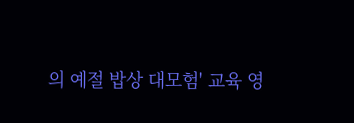의 예절 밥상 대모험' 교육 영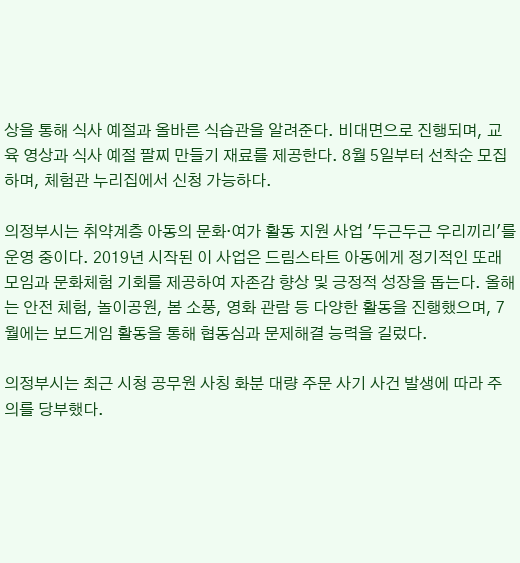상을 통해 식사 예절과 올바른 식습관을 알려준다. 비대면으로 진행되며, 교육 영상과 식사 예절 팔찌 만들기 재료를 제공한다. 8월 5일부터 선착순 모집하며, 체험관 누리집에서 신청 가능하다.

의정부시는 취약계층 아동의 문화·여가 활동 지원 사업 '두근두근 우리끼리'를 운영 중이다. 2019년 시작된 이 사업은 드림스타트 아동에게 정기적인 또래 모임과 문화체험 기회를 제공하여 자존감 향상 및 긍정적 성장을 돕는다. 올해는 안전 체험, 놀이공원, 봄 소풍, 영화 관람 등 다양한 활동을 진행했으며, 7월에는 보드게임 활동을 통해 협동심과 문제해결 능력을 길렀다.

의정부시는 최근 시청 공무원 사칭 화분 대량 주문 사기 사건 발생에 따라 주의를 당부했다.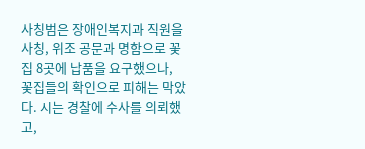사칭범은 장애인복지과 직원을 사칭, 위조 공문과 명함으로 꽃집 8곳에 납품을 요구했으나, 꽃집들의 확인으로 피해는 막았다. 시는 경찰에 수사를 의뢰했고,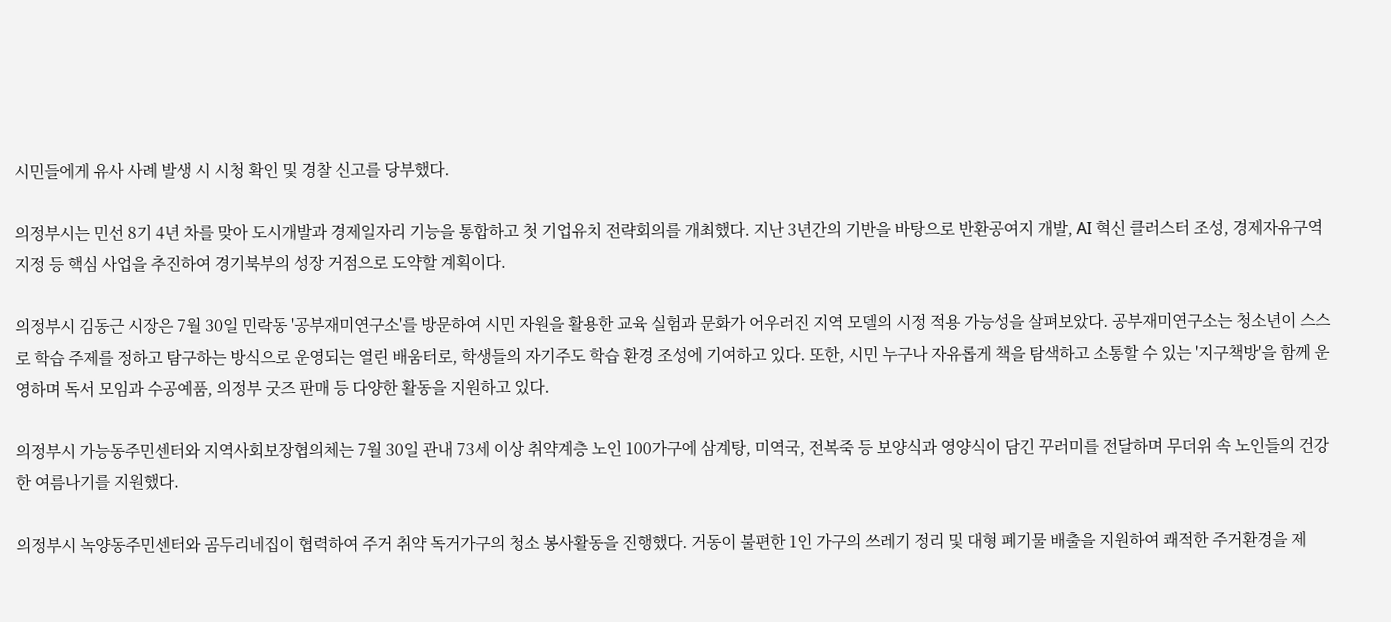시민들에게 유사 사례 발생 시 시청 확인 및 경찰 신고를 당부했다.

의정부시는 민선 8기 4년 차를 맞아 도시개발과 경제일자리 기능을 통합하고 첫 기업유치 전략회의를 개최했다. 지난 3년간의 기반을 바탕으로 반환공여지 개발, AI 혁신 클러스터 조성, 경제자유구역 지정 등 핵심 사업을 추진하여 경기북부의 성장 거점으로 도약할 계획이다.

의정부시 김동근 시장은 7월 30일 민락동 '공부재미연구소'를 방문하여 시민 자원을 활용한 교육 실험과 문화가 어우러진 지역 모델의 시정 적용 가능성을 살펴보았다. 공부재미연구소는 청소년이 스스로 학습 주제를 정하고 탐구하는 방식으로 운영되는 열린 배움터로, 학생들의 자기주도 학습 환경 조성에 기여하고 있다. 또한, 시민 누구나 자유롭게 책을 탐색하고 소통할 수 있는 '지구책방'을 함께 운영하며 독서 모임과 수공예품, 의정부 굿즈 판매 등 다양한 활동을 지원하고 있다.

의정부시 가능동주민센터와 지역사회보장협의체는 7월 30일 관내 73세 이상 취약계층 노인 100가구에 삼계탕, 미역국, 전복죽 등 보양식과 영양식이 담긴 꾸러미를 전달하며 무더위 속 노인들의 건강한 여름나기를 지원했다.

의정부시 녹양동주민센터와 곰두리네집이 협력하여 주거 취약 독거가구의 청소 봉사활동을 진행했다. 거동이 불편한 1인 가구의 쓰레기 정리 및 대형 폐기물 배출을 지원하여 쾌적한 주거환경을 제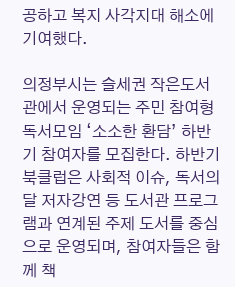공하고 복지 사각지대 해소에 기여했다.

의정부시는 슬세권 작은도서관에서 운영되는 주민 참여형 독서모임 ‘소소한 환담’ 하반기 참여자를 모집한다. 하반기 북클럽은 사회적 이슈, 독서의 달 저자강연 등 도서관 프로그램과 연계된 주제 도서를 중심으로 운영되며, 참여자들은 함께 책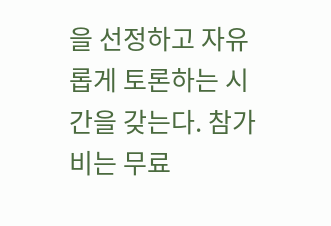을 선정하고 자유롭게 토론하는 시간을 갖는다. 참가비는 무료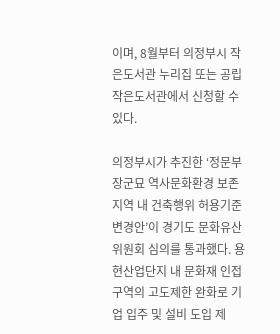이며, 8월부터 의정부시 작은도서관 누리집 또는 공립작은도서관에서 신청할 수 있다.

의정부시가 추진한 ‘정문부장군묘 역사문화환경 보존지역 내 건축행위 허용기준 변경안’이 경기도 문화유산위원회 심의를 통과했다. 용현산업단지 내 문화재 인접 구역의 고도제한 완화로 기업 입주 및 설비 도입 제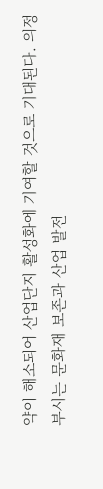약이 해소되어 산업단지 활성화에 기여할 것으로 기대된다. 의정부시는 문화재 보존과 산업 발전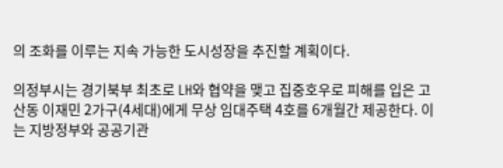의 조화를 이루는 지속 가능한 도시성장을 추진할 계획이다.

의정부시는 경기북부 최초로 LH와 협약을 맺고 집중호우로 피해를 입은 고산동 이재민 2가구(4세대)에게 무상 임대주택 4호를 6개월간 제공한다. 이는 지방정부와 공공기관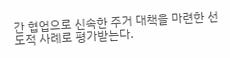간 협업으로 신속한 주거 대책을 마련한 선도적 사례로 평가받는다.